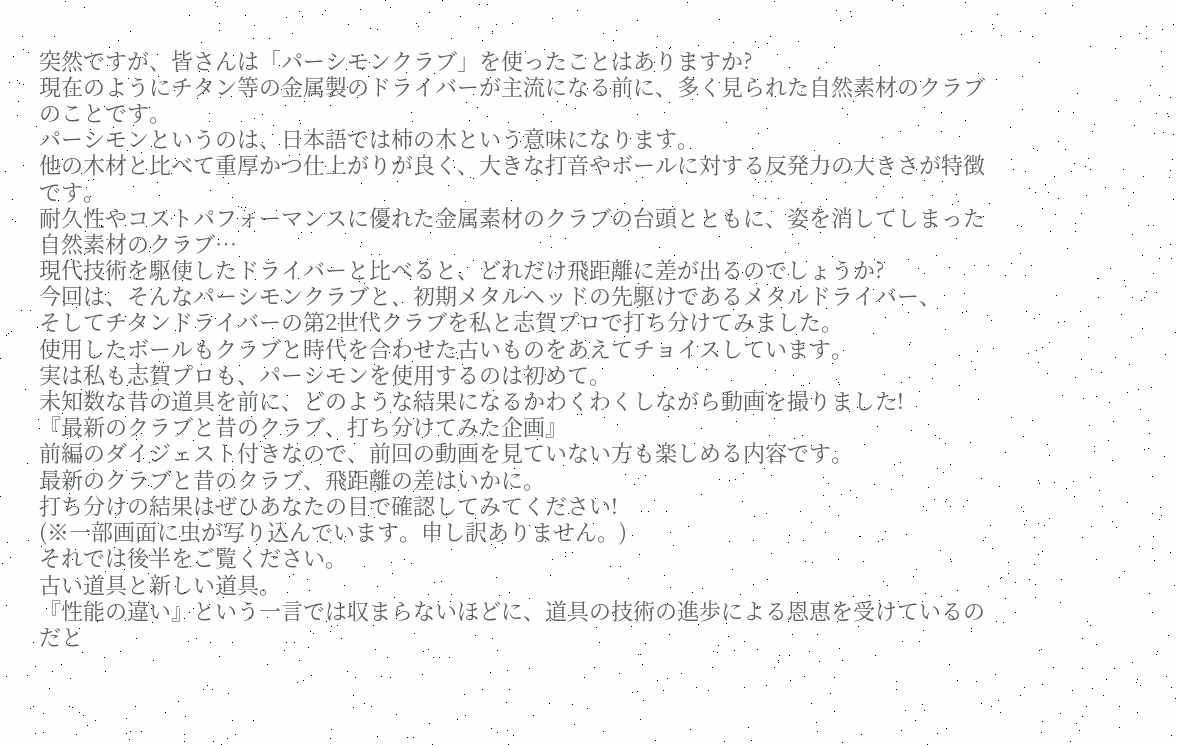突然ですが、皆さんは「パーシモンクラブ」を使ったことはありますか?
現在のようにチタン等の金属製のドライバーが主流になる前に、多く見られた自然素材のクラブのことです。
パーシモンというのは、日本語では柿の木という意味になります。
他の木材と比べて重厚かつ仕上がりが良く、大きな打音やボールに対する反発力の大きさが特徴です。
耐久性やコストパフォーマンスに優れた金属素材のクラブの台頭とともに、姿を消してしまった自然素材のクラブ…
現代技術を駆使したドライバーと比べると、どれだけ飛距離に差が出るのでしょうか?
今回は、そんなパーシモンクラブと、初期メタルヘッドの先駆けであるメタルドライバー、
そしてチタンドライバーの第2世代クラブを私と志賀プロで打ち分けてみました。
使用したボールもクラブと時代を合わせた古いものをあえてチョイスしています。
実は私も志賀プロも、パーシモンを使用するのは初めて。
未知数な昔の道具を前に、どのような結果になるかわくわくしながら動画を撮りました!
『最新のクラブと昔のクラブ、打ち分けてみた企画』
前編のダイジェスト付きなので、前回の動画を見ていない方も楽しめる内容です。
最新のクラブと昔のクラブ、飛距離の差はいかに。
打ち分けの結果はぜひあなたの目で確認してみてください!
(※一部画面に虫が写り込んでいます。申し訳ありません。)
それでは後半をご覧ください。
古い道具と新しい道具。
『性能の違い』という一言では収まらないほどに、道具の技術の進歩による恩恵を受けているのだと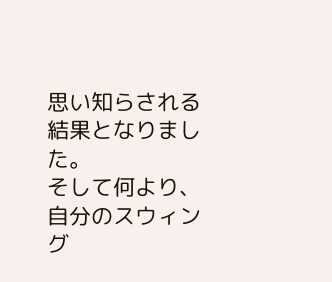思い知らされる結果となりました。
そして何より、自分のスウィング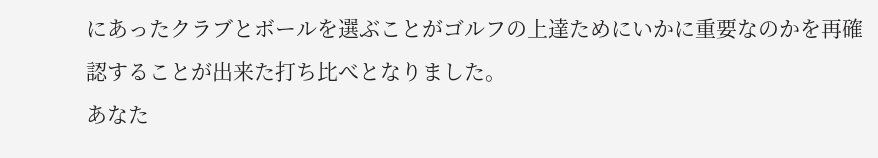にあったクラブとボールを選ぶことがゴルフの上達ためにいかに重要なのかを再確認することが出来た打ち比べとなりました。
あなた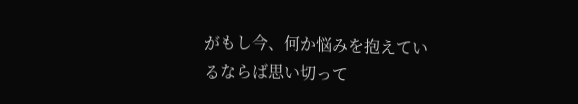がもし今、何か悩みを抱えているならば思い切って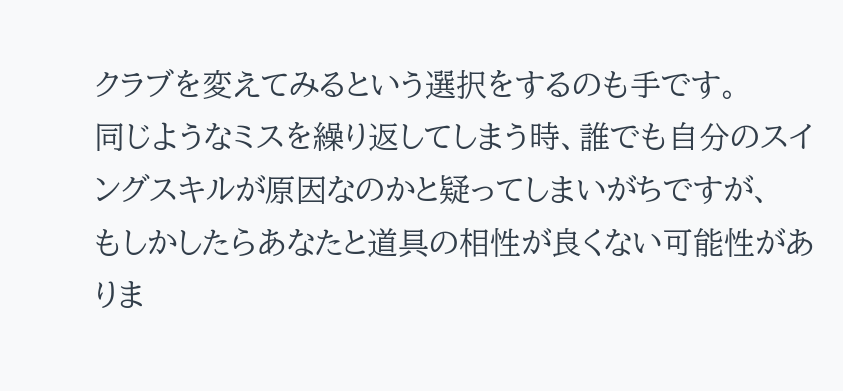クラブを変えてみるという選択をするのも手です。
同じようなミスを繰り返してしまう時、誰でも自分のスイングスキルが原因なのかと疑ってしまいがちですが、
もしかしたらあなたと道具の相性が良くない可能性がありま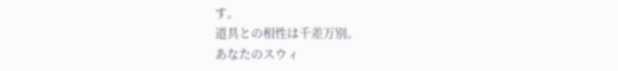す。
道具との相性は千差万別。
あなたのスウィ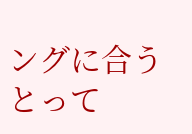ングに合うとって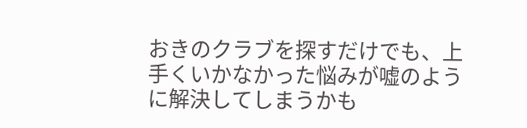おきのクラブを探すだけでも、上手くいかなかった悩みが嘘のように解決してしまうかも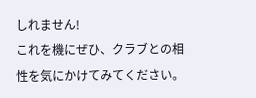しれません!
これを機にぜひ、クラブとの相性を気にかけてみてください。